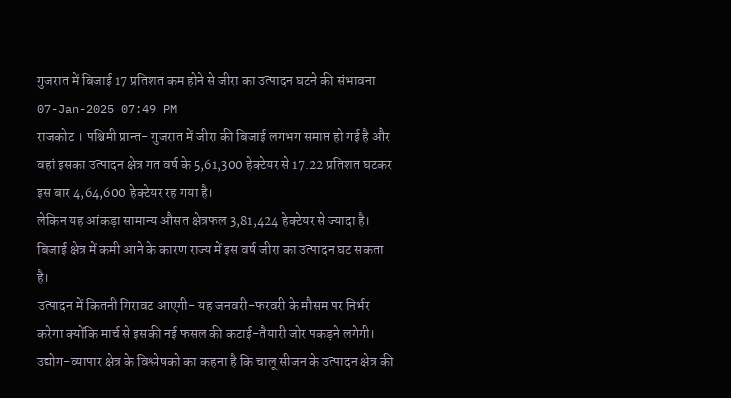गुजरात में बिजाई 17 प्रतिशत कम होने से जीरा का उत्पादन घटने की संभावना
07-Jan-2025 07:49 PM
राजकोट । पश्चिमी प्रान्त- गुजरात में जीरा की बिजाई लगभग समाप्त हो गई है और वहां इसका उत्पादन क्षेत्र गत वर्ष के 5,61,300 हेक्टेयर से 17.22 प्रतिशत घटकर इस बार 4,64,600 हेक्टेयर रह गया है।
लेकिन यह आंकड़ा सामान्य औसत क्षेत्रफल 3,81,424 हेक्टेयर से ज्यादा है। बिजाई क्षेत्र में कमी आने के कारण राज्य में इस वर्ष जीरा का उत्पादन घट सकता है।
उत्पादन में कितनी गिरावट आएगी- यह जनवरी-फरवरी के मौसम पर निर्भर करेगा क्योंकि मार्च से इसकी नई फसल की कटाई-तैयारी जोर पकड़ने लगेगी।
उद्योग-व्यापार क्षेत्र के विश्लेषको का कहना है कि चालू सीजन के उत्पादन क्षेत्र की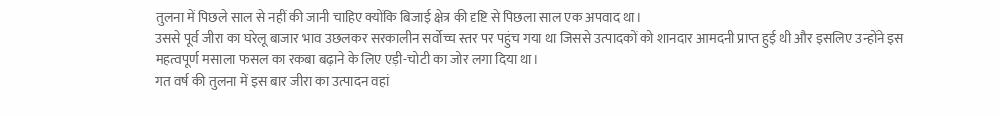तुलना में पिछले साल से नहीं की जानी चाहिए क्योंकि बिजाई क्षेत्र की दृष्टि से पिछला साल एक अपवाद था।
उससे पूर्व जीरा का घरेलू बाजार भाव उछलकर सरकालीन सर्वोच्च स्तर पर पहुंच गया था जिससे उत्पादकों को शानदार आमदनी प्राप्त हुई थी और इसलिए उन्होंने इस महत्वपूर्ण मसाला फसल का रकबा बढ़ाने के लिए एड़ी-चोटी का जोर लगा दिया था।
गत वर्ष की तुलना में इस बार जीरा का उत्पादन वहां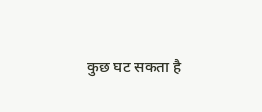कुछ घट सकता है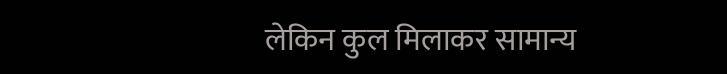लेकिन कुल मिलाकर सामान्य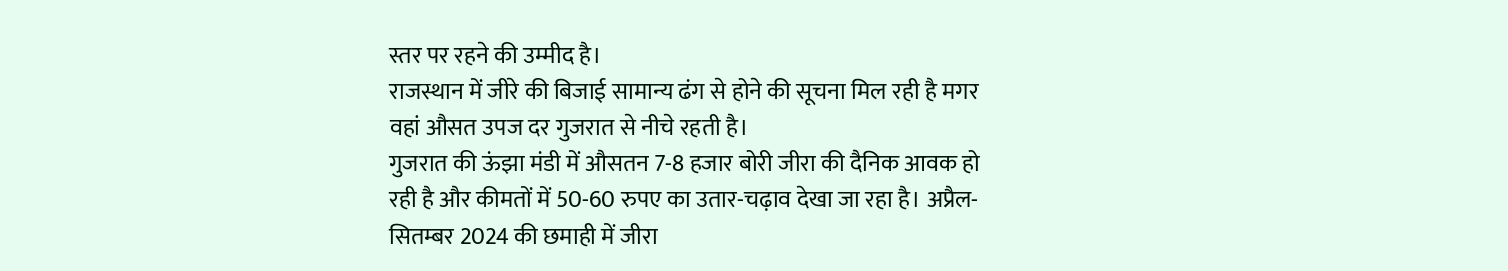स्तर पर रहने की उम्मीद है।
राजस्थान में जीरे की बिजाई सामान्य ढंग से होने की सूचना मिल रही है मगर वहां औसत उपज दर गुजरात से नीचे रहती है।
गुजरात की ऊंझा मंडी में औसतन 7-8 हजार बोरी जीरा की दैनिक आवक हो रही है और कीमतों में 50-60 रुपए का उतार-चढ़ाव देखा जा रहा है। अप्रैल-सितम्बर 2024 की छमाही में जीरा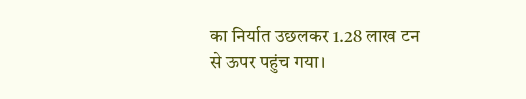का निर्यात उछलकर 1.28 लाख टन से ऊपर पहुंच गया।